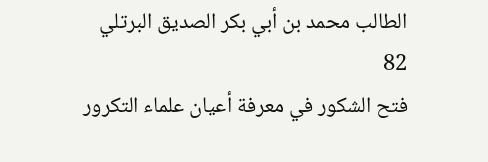الطالب محمد بن أبي بكر الصديق البرتلي
82
فتح الشكور في معرفة أعيان علماء التكرور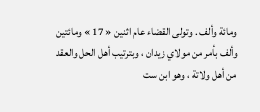ومائة وألف . وتولى القضاء عام اثنين « 17 » ومائتين وألف بأمر من مولاي زيدان ، وبترتيب أهل الحل والعقد من أهل ولاتة ، وهو ابن ست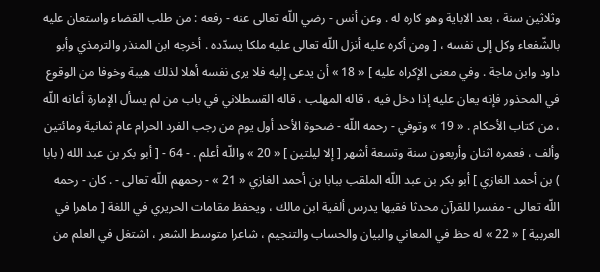وثلاثين سنة ، بعد الاباية وهو كاره له . وعن أنس - رضي اللّه تعالى عنه - رفعه : من طلب القضاء واستعان عليه بالشّفعاء وكل إلى نفسه ، [ ومن أكره عليه أنزل اللّه تعالى عليه ملكا يسدّده . أخرجه ابن المنذر والترمذي وأبو داود وابن ماجة . وفي معنى الإكراه عليه ] « 18 » أن يدعى إليه فلا يرى نفسه أهلا لذلك هيبة وخوفا من الوقوع في المحذور فإنه يعان عليه إذا دخل فيه ، قاله المهلب ، قاله القسطلاني في باب من لم يسأل الإمارة أعانه اللّه ، من كتاب الأحكام . « 19 » وتوفي - رحمه اللّه - ضحوة الأحد أول يوم من رجب الفرد الحرام عام ثمانية ومائتين وألف ، فعمره اثنان وأربعون سنة وتسعة أشهر [ إلا ليلتين ] « 20 » واللّه أعلم . - 64 - [ أبو بكر بن عبد الله ( بابا ) بن أحمد الغازي ] أبو بكر بن عبد اللّه الملقب ببابا بن أحمد الغازي « 21 » - رحمهم اللّه تعالى - . كان - رحمه اللّه تعالى - مفسرا للقرآن محدثا فقيها يدرس ألفية ابن مالك ، ويحفظ مقامات الحريري في اللغة [ ماهرا في العربية ] « 22 » له حظ في المعاني والبيان والحساب والتنجيم ، شاعرا متوسط الشعر ، اشتغل في العلم من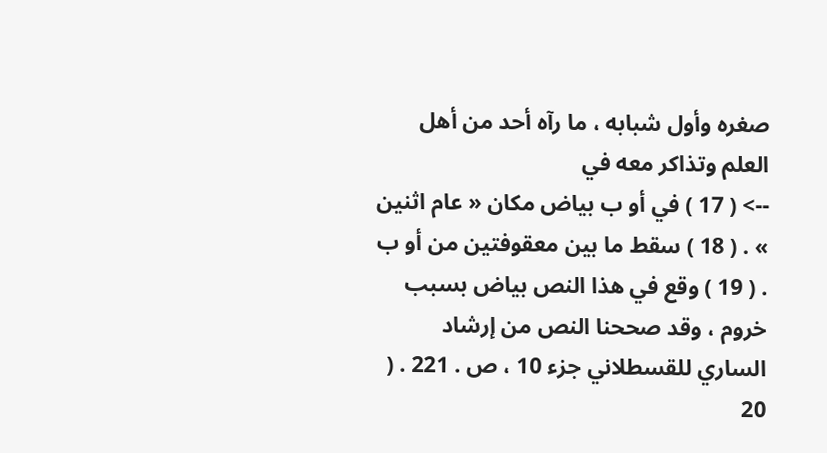صغره وأول شبابه ، ما رآه أحد من أهل العلم وتذاكر معه في
--> ( 17 ) في أو ب بياض مكان « عام اثنين » . ( 18 ) سقط ما بين معقوفتين من أو ب . ( 19 ) وقع في هذا النص بياض بسبب خروم ، وقد صححنا النص من إرشاد الساري للقسطلاني جزء 10 ، ص . 221 . ( 20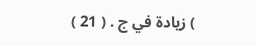) زيادة في ج . ( 21 )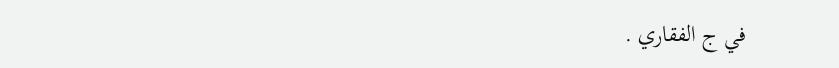في ج الفقاري .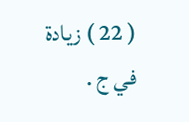( 22 ) زيادة في ج .